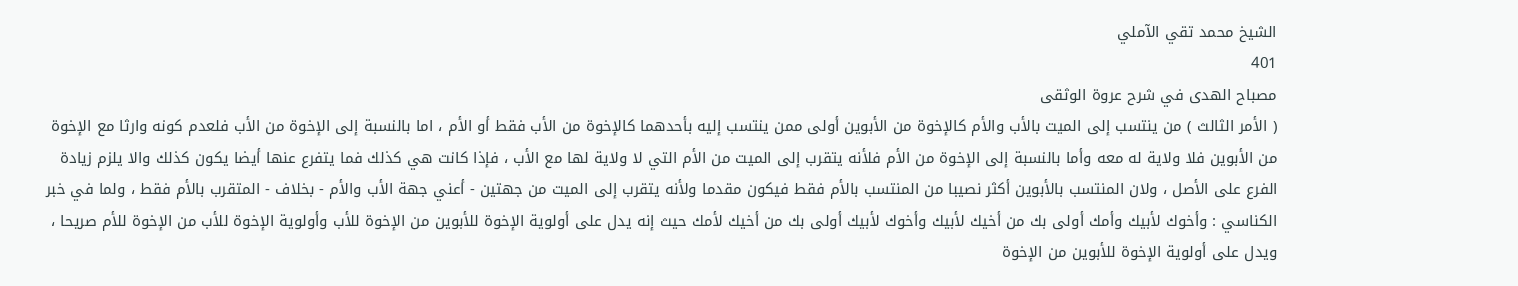الشيخ محمد تقي الآملي
401
مصباح الهدى في شرح عروة الوثقى
( الأمر الثالث ) من ينتسب إلى الميت بالأب والأم كالإخوة من الأبوين أولى ممن ينتسب إليه بأحدهما كالإخوة من الأب فقط أو الأم ، اما بالنسبة إلى الإخوة من الأب فلعدم كونه وارثا مع الإخوة من الأبوين فلا ولاية له معه وأما بالنسبة إلى الإخوة من الأم فلأنه يتقرب إلى الميت من الأم التي لا ولاية لها مع الأب ، فإذا كانت هي كذلك فما يتفرع عنها أيضا يكون كذلك والا يلزم زيادة الفرع على الأصل ، ولان المنتسب بالأبوين أكثر نصيبا من المنتسب بالأم فقط فيكون مقدما ولأنه يتقرب إلى الميت من جهتين - أعني جهة الأب والأم - بخلاف - المتقرب بالأم فقط ، ولما في خبر الكناسي : وأخوك لأبيك وأمك أولى بك من أخيك لأبيك وأخوك لأبيك أولى بك من أخيك لأمك حيث إنه يدل على أولوية الإخوة للأبوين من الإخوة للأب وأولوية الإخوة للأب من الإخوة للأم صريحا ، ويدل على أولوية الإخوة للأبوين من الإخوة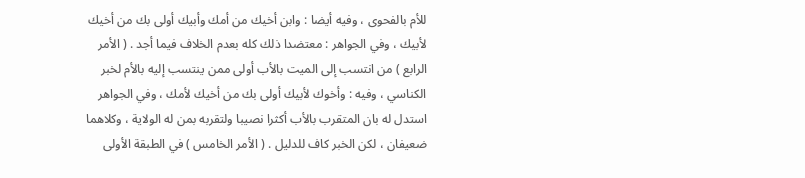للأم بالفحوى ، وفيه أيضا : وابن أخيك من أمك وأبيك أولى بك من أخيك لأبيك ، وفي الجواهر : معتضدا ذلك كله بعدم الخلاف فيما أجد . ( الأمر الرابع ) من انتسب إلى الميت بالأب أولى ممن ينتسب إليه بالأم لخبر الكناسي ، وفيه : وأخوك لأبيك أولى بك من أخيك لأمك ، وفي الجواهر استدل له بان المتقرب بالأب أكثرا نصيبا ولتقربه بمن له الولاية ، وكلاهما ضعيفان ، لكن الخبر كاف للدليل . ( الأمر الخامس ) في الطبقة الأولى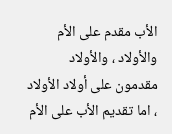الأب مقدم على الأم والأولاد ، والأولاد مقدمون على أولاد الأولاد ، اما تقديم الأب على الأم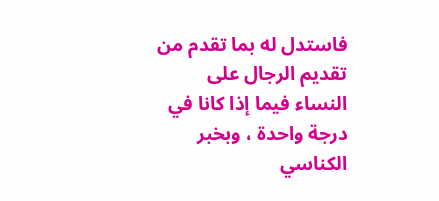فاستدل له بما تقدم من تقديم الرجال على النساء فيما إذا كانا في درجة واحدة ، وبخبر الكناسي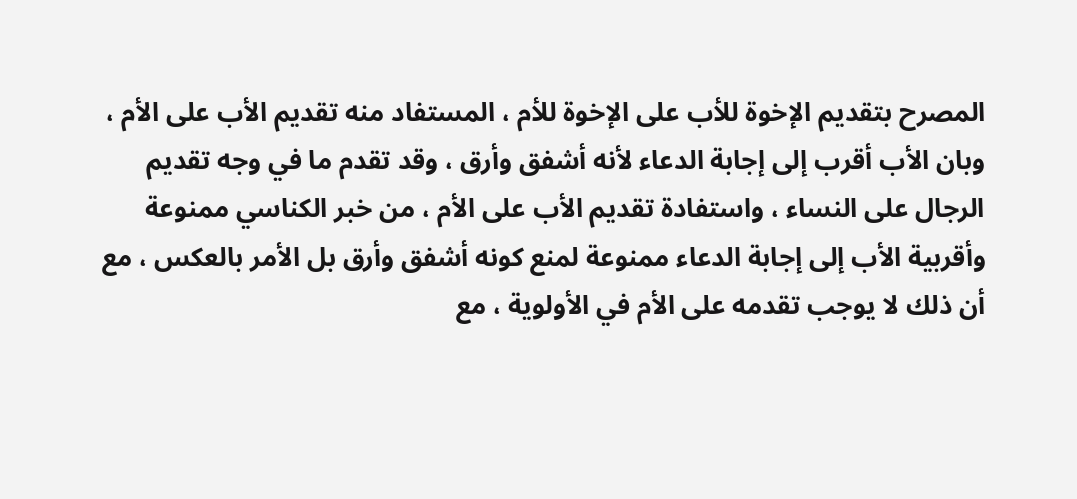المصرح بتقديم الإخوة للأب على الإخوة للأم ، المستفاد منه تقديم الأب على الأم ، وبان الأب أقرب إلى إجابة الدعاء لأنه أشفق وأرق ، وقد تقدم ما في وجه تقديم الرجال على النساء ، واستفادة تقديم الأب على الأم ، من خبر الكناسي ممنوعة وأقربية الأب إلى إجابة الدعاء ممنوعة لمنع كونه أشفق وأرق بل الأمر بالعكس ، مع أن ذلك لا يوجب تقدمه على الأم في الأولوية ، مع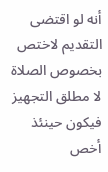أنه لو اقتضى التقديم لاختص بخصوص الصلاة لا مطلق التجهيز فيكون حينئذ أخص